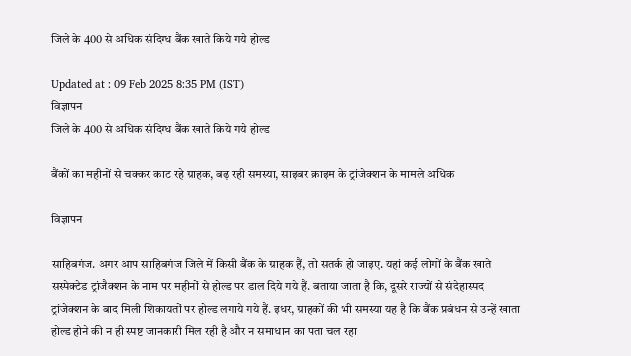जिले के 400 से अधिक संदिग्ध बैंक खाते किये गये होल्ड

Updated at : 09 Feb 2025 8:35 PM (IST)
विज्ञापन
जिले के 400 से अधिक संदिग्ध बैंक खाते किये गये होल्ड

बैंकों का महीनों से चक्कर काट रहे ग्राहक, बढ़ रही समस्या, साइबर क्राइम के ट्रांजेक्शन के मामले अधिक

विज्ञापन

साहिबगंज. अगर आप साहिबगंज जिले में किसी बैंक के ग्राहक हैं, तो सतर्क हो जाइए. यहां कई लोगों के बैंक खाते सस्पेक्टेड ट्रांजैक्शन के नाम पर महीनों से होल्ड पर डाल दिये गये हैं. बताया जाता है कि, दूसरे राज्यों से संदेहास्पद ट्रांजेक्शन के बाद मिली शिकायतों पर होल्ड लगाये गये हैं. इधर, ग्राहकों की भी समस्या यह है कि बैंक प्रबंधन से उन्हें खाता होल्ड होने की न ही स्पष्ट जानकारी मिल रही है और न समाधान का पता चल रहा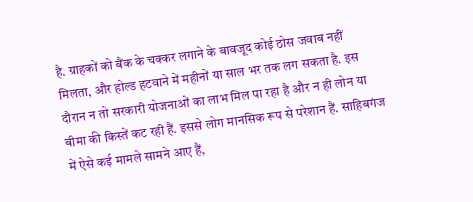है. ग्राहकों को बैंक के चक्कर लगाने के बावजूद कोई ठोस जवाब नहीं मिलता, और होल्ड हटवाने में महीनों या साल भर तक लग सकता है. इस दौरान न तो सरकारी योजनाओं का लाभ मिल पा रहा है और न ही लोन या बीमा की किस्तें कट रही हैं. इससे लोग मानसिक रूप से परेशान हैं. साहिबगंज में ऐसे कई मामले सामने आए हैं,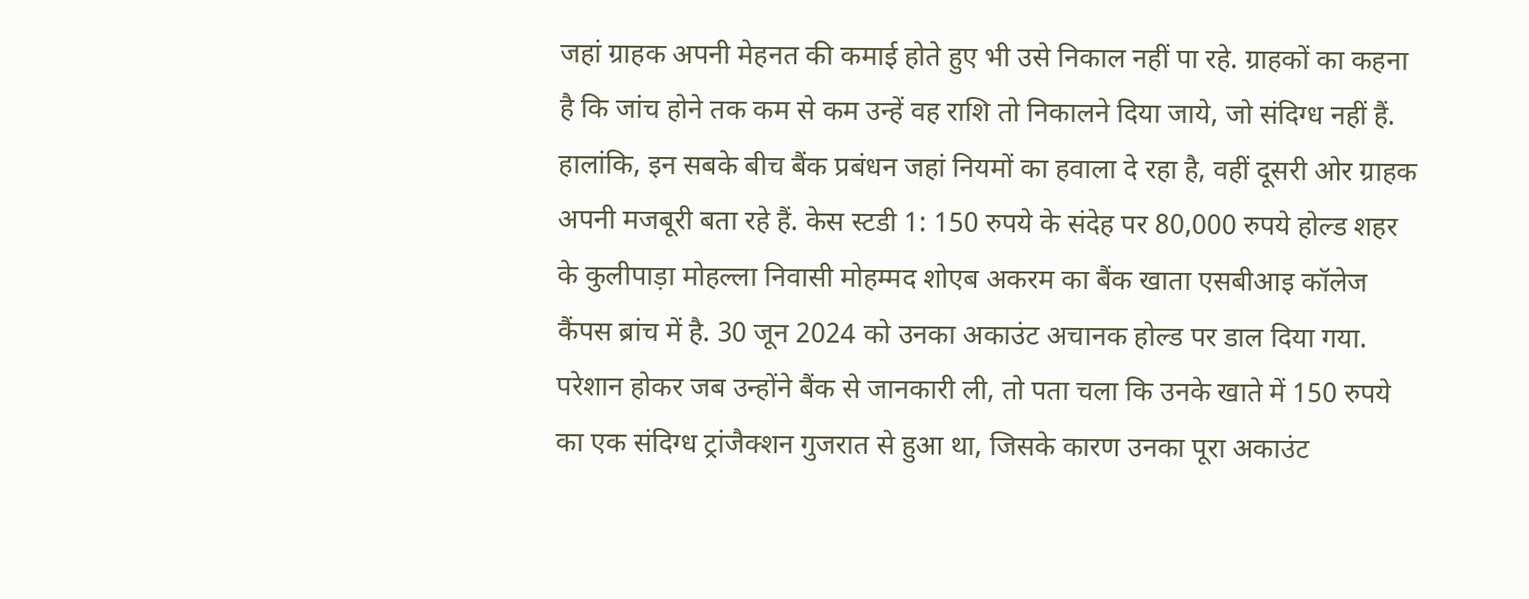जहां ग्राहक अपनी मेहनत की कमाई होते हुए भी उसे निकाल नहीं पा रहे. ग्राहकों का कहना है कि जांच होने तक कम से कम उन्हें वह राशि तो निकालने दिया जाये, जो संदिग्ध नहीं हैं. हालांकि, इन सबके बीच बैंक प्रबंधन जहां नियमों का हवाला दे रहा है, वहीं दूसरी ओर ग्राहक अपनी मजबूरी बता रहे हैं. केस स्टडी 1: 150 रुपये के संदेह पर 80,000 रुपये होल्ड शहर के कुलीपाड़ा मोहल्ला निवासी मोहम्मद शोएब अकरम का बैंक खाता एसबीआइ कॉलेज कैंपस ब्रांच में है. 30 जून 2024 को उनका अकाउंट अचानक होल्ड पर डाल दिया गया. परेशान होकर जब उन्होंने बैंक से जानकारी ली, तो पता चला कि उनके खाते में 150 रुपये का एक संदिग्ध ट्रांजैक्शन गुजरात से हुआ था, जिसके कारण उनका पूरा अकाउंट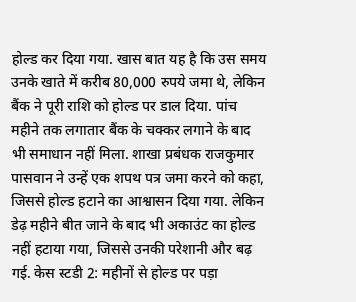होल्ड कर दिया गया. खास बात यह है कि उस समय उनके खाते में करीब 80,000 रुपये जमा थे, लेकिन बैंक ने पूरी राशि को होल्ड पर डाल दिया. पांच महीने तक लगातार बैंक के चक्कर लगाने के बाद भी समाधान नहीं मिला. शाखा प्रबंधक राजकुमार पासवान ने उन्हें एक शपथ पत्र जमा करने को कहा, जिससे होल्ड हटाने का आश्वासन दिया गया. लेकिन डेढ़ महीने बीत जाने के बाद भी अकाउंट का होल्ड नहीं हटाया गया, जिससे उनकी परेशानी और बढ़ गई. केस स्टडी 2: महीनों से होल्ड पर पड़ा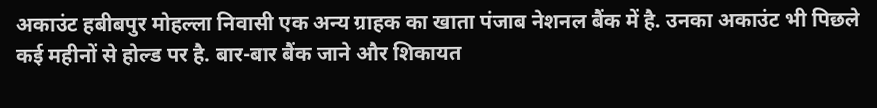अकाउंट हबीबपुर मोहल्ला निवासी एक अन्य ग्राहक का खाता पंजाब नेशनल बैंक में है. उनका अकाउंट भी पिछले कई महीनों से होल्ड पर है. बार-बार बैंक जाने और शिकायत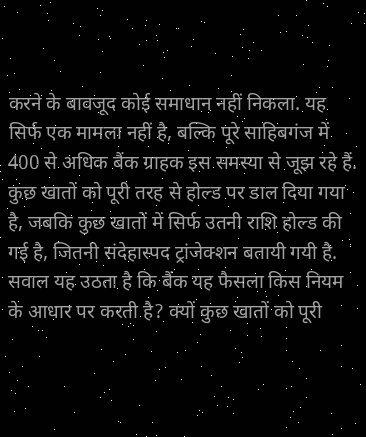करने के बावजूद कोई समाधान नहीं निकला. यह सिर्फ एक मामला नहीं है, बल्कि पूरे साहिबगंज में 400 से अधिक बैंक ग्राहक इस समस्या से जूझ रहे हैं. कुछ खातों को पूरी तरह से होल्ड पर डाल दिया गया है, जबकि कुछ खातों में सिर्फ उतनी राशि होल्ड की गई है, जितनी संदेहास्पद ट्रांजेक्शन बतायी गयी है. सवाल यह उठता है कि बैंक यह फैसला किस नियम के आधार पर करती है? क्यों कुछ खातों को पूरी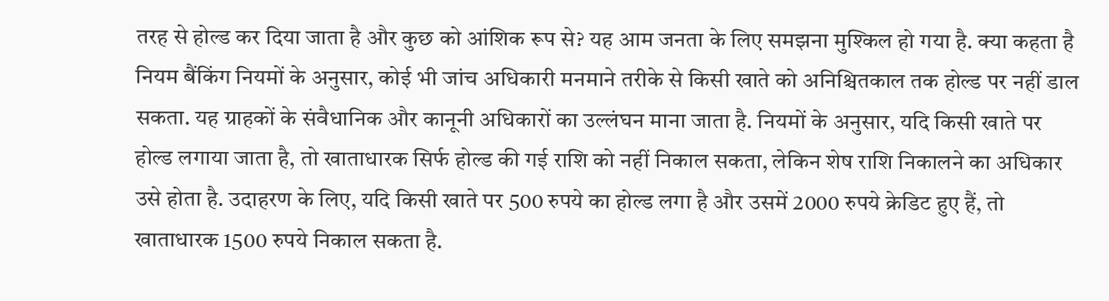तरह से होल्ड कर दिया जाता है और कुछ को आंशिक रूप से? यह आम जनता के लिए समझना मुश्किल हो गया है. क्या कहता है नियम बैंकिंग नियमों के अनुसार, कोई भी जांच अधिकारी मनमाने तरीके से किसी खाते को अनिश्चितकाल तक होल्ड पर नहीं डाल सकता. यह ग्राहकों के संवैधानिक और कानूनी अधिकारों का उल्लंघन माना जाता है. नियमों के अनुसार, यदि किसी खाते पर होल्ड लगाया जाता है, तो खाताधारक सिर्फ होल्ड की गई राशि को नहीं निकाल सकता, लेकिन शेष राशि निकालने का अधिकार उसे होता है. उदाहरण के लिए, यदि किसी खाते पर 500 रुपये का होल्ड लगा है और उसमें 2000 रुपये क्रेडिट हुए हैं, तो खाताधारक 1500 रुपये निकाल सकता है.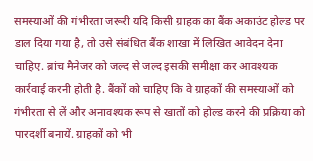समस्याओं की गंभीरता जरूरी यदि किसी ग्राहक का बैंक अकाउंट होल्ड पर डाल दिया गया है, तो उसे संबंधित बैंक शाखा में लिखित आवेदन देना चाहिए. ब्रांच मैनेजर को जल्द से जल्द इसकी समीक्षा कर आवश्यक कार्रवाई करनी होती है. बैंकों को चाहिए कि वे ग्राहकों की समस्याओं को गंभीरता से लें और अनावश्यक रूप से खातों को होल्ड करने की प्रक्रिया को पारदर्शी बनायें. ग्राहकों को भी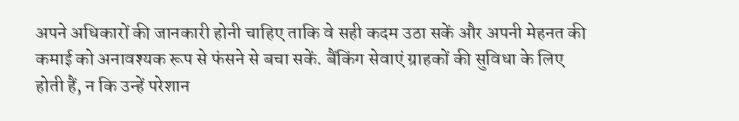अपने अधिकारों की जानकारी होनी चाहिए ताकि वे सही कदम उठा सकें और अपनी मेहनत की कमाई को अनावश्यक रूप से फंसने से बचा सकें. बैंकिंग सेवाएं ग्राहकों की सुविधा के लिए होती हैं, न कि उन्हें परेशान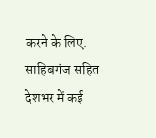करने के लिए. साहिबगंज सहित देशभर में कई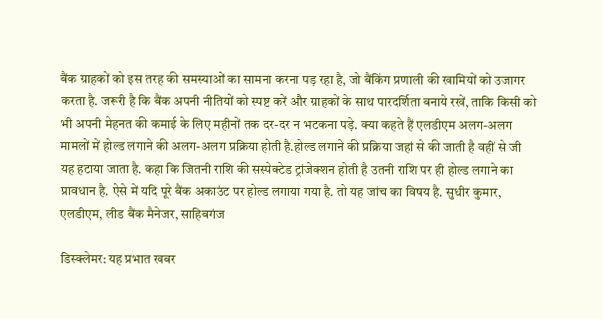बैंक ग्राहकों को इस तरह की समस्याओं का सामना करना पड़ रहा है, जो बैंकिंग प्रणाली की खामियों को उजागर करता है. जरूरी है कि बैंक अपनी नीतियों को स्पष्ट करें और ग्राहकों के साथ पारदर्शिता बनाये रखें, ताकि किसी को भी अपनी मेहनत की कमाई के लिए महीनों तक दर-दर न भटकना पड़े. क्या कहते हैं एलडीएम अलग-अलग मामलों में होल्ड लगाने की अलग-अलग प्रक्रिया होती है.होल्ड लगाने की प्रक्रिया जहां से की जाती है वहीं से जी यह हटाया जाता है. कहा कि जितनी राशि की सस्पेक्टेड ट्रांजेक्शन होती है उतनी राशि पर ही होल्ड लगाने का प्रावधान है. ऐसे में यदि पूरे बैंक अकाउंट पर होल्ड लगाया गया है. तो यह जांच का विषय है. सुधीर कुमार, एलडीएम, लीड बैंक मैनेजर, साहिबगंज

डिस्क्लेमर: यह प्रभात खबर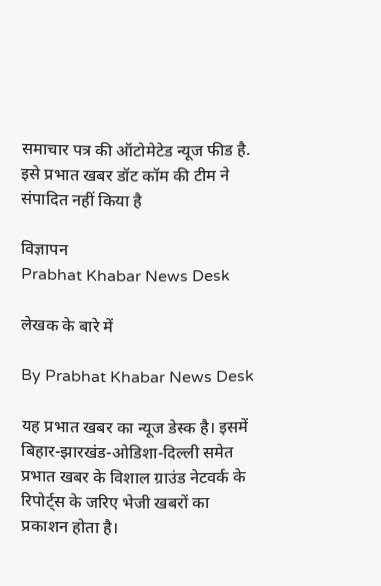समाचार पत्र की ऑटोमेटेड न्यूज फीड है. इसे प्रभात खबर डॉट कॉम की टीम ने संपादित नहीं किया है

विज्ञापन
Prabhat Khabar News Desk

लेखक के बारे में

By Prabhat Khabar News Desk

यह प्रभात खबर का न्यूज डेस्क है। इसमें बिहार-झारखंड-ओडिशा-दिल्‍ली समेत प्रभात खबर के विशाल ग्राउंड नेटवर्क के रिपोर्ट्स के जरिए भेजी खबरों का प्रकाशन होता है।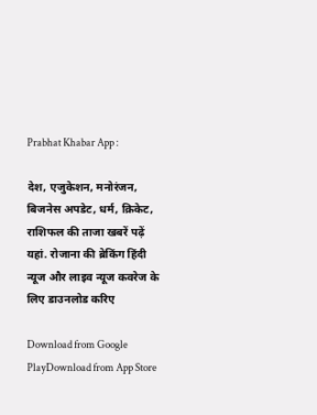Prabhat Khabar App :

देश, एजुकेशन, मनोरंजन, बिजनेस अपडेट, धर्म, क्रिकेट, राशिफल की ताजा खबरें पढ़ें यहां. रोजाना की ब्रेकिंग हिंदी न्यूज और लाइव न्यूज कवरेज के लिए डाउनलोड करिए

Download from Google PlayDownload from App Store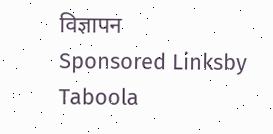विज्ञापन
Sponsored Linksby Taboola